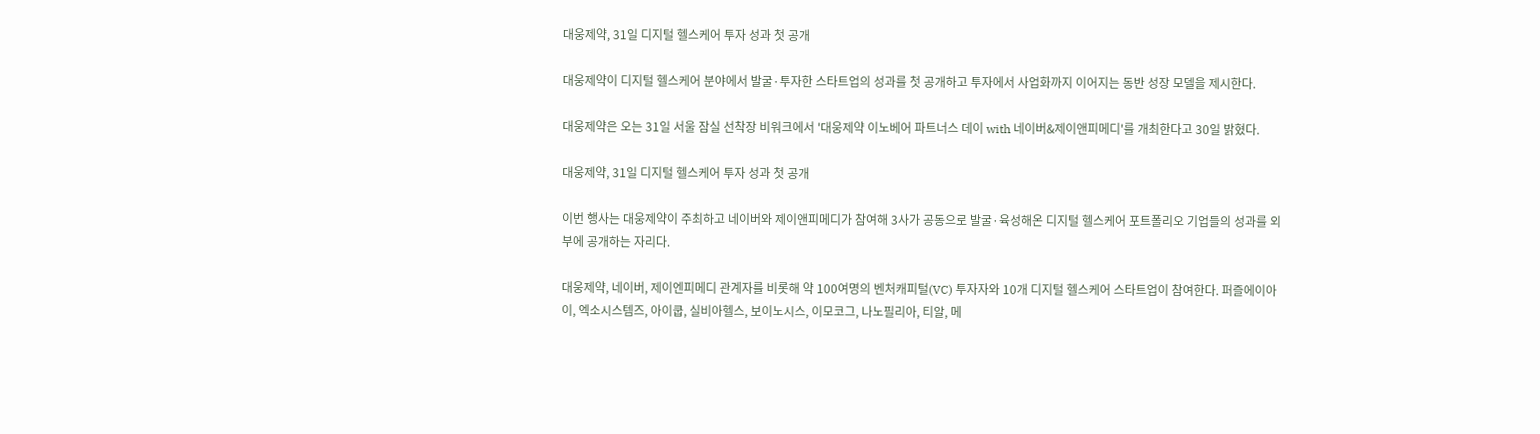대웅제약, 31일 디지털 헬스케어 투자 성과 첫 공개

대웅제약이 디지털 헬스케어 분야에서 발굴·투자한 스타트업의 성과를 첫 공개하고 투자에서 사업화까지 이어지는 동반 성장 모델을 제시한다.

대웅제약은 오는 31일 서울 잠실 선착장 비워크에서 '대웅제약 이노베어 파트너스 데이 with 네이버&제이앤피메디'를 개최한다고 30일 밝혔다.

대웅제약, 31일 디지털 헬스케어 투자 성과 첫 공개

이번 행사는 대웅제약이 주최하고 네이버와 제이앤피메디가 참여해 3사가 공동으로 발굴·육성해온 디지털 헬스케어 포트폴리오 기업들의 성과를 외부에 공개하는 자리다.

대웅제약, 네이버, 제이엔피메디 관계자를 비롯해 약 100여명의 벤처캐피털(VC) 투자자와 10개 디지털 헬스케어 스타트업이 참여한다. 퍼즐에이아이, 엑소시스템즈, 아이쿱, 실비아헬스, 보이노시스, 이모코그, 나노필리아, 티알, 메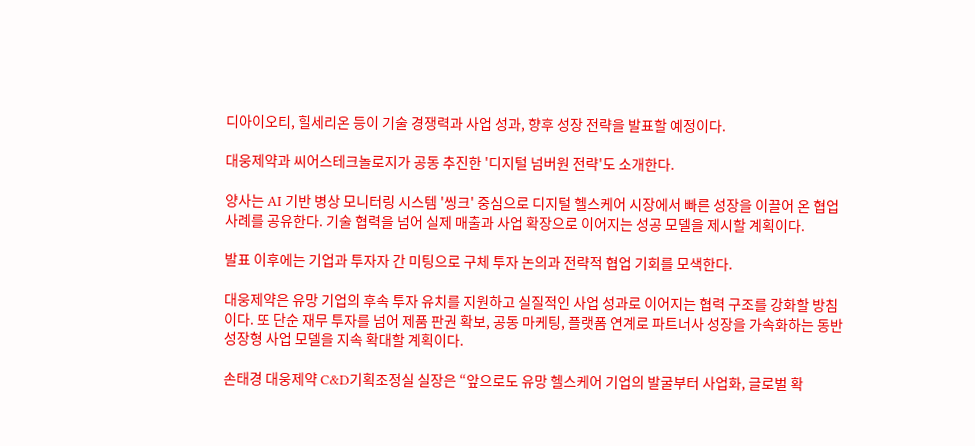디아이오티, 힐세리온 등이 기술 경쟁력과 사업 성과, 향후 성장 전략을 발표할 예정이다.

대웅제약과 씨어스테크놀로지가 공동 추진한 '디지털 넘버원 전략'도 소개한다.

양사는 AI 기반 병상 모니터링 시스템 '씽크' 중심으로 디지털 헬스케어 시장에서 빠른 성장을 이끌어 온 협업 사례를 공유한다. 기술 협력을 넘어 실제 매출과 사업 확장으로 이어지는 성공 모델을 제시할 계획이다.

발표 이후에는 기업과 투자자 간 미팅으로 구체 투자 논의과 전략적 협업 기회를 모색한다.

대웅제약은 유망 기업의 후속 투자 유치를 지원하고 실질적인 사업 성과로 이어지는 협력 구조를 강화할 방침이다. 또 단순 재무 투자를 넘어 제품 판권 확보, 공동 마케팅, 플랫폼 연계로 파트너사 성장을 가속화하는 동반 성장형 사업 모델을 지속 확대할 계획이다.

손태경 대웅제약 C&D기획조정실 실장은 “앞으로도 유망 헬스케어 기업의 발굴부터 사업화, 글로벌 확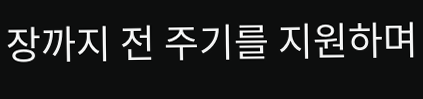장까지 전 주기를 지원하며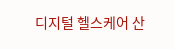디지털 헬스케어 산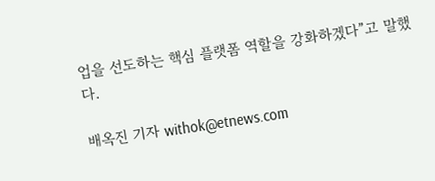업을 선도하는 핵심 플랫폼 역할을 강화하겠다”고 말했다.

배옥진 기자 withok@etnews.com